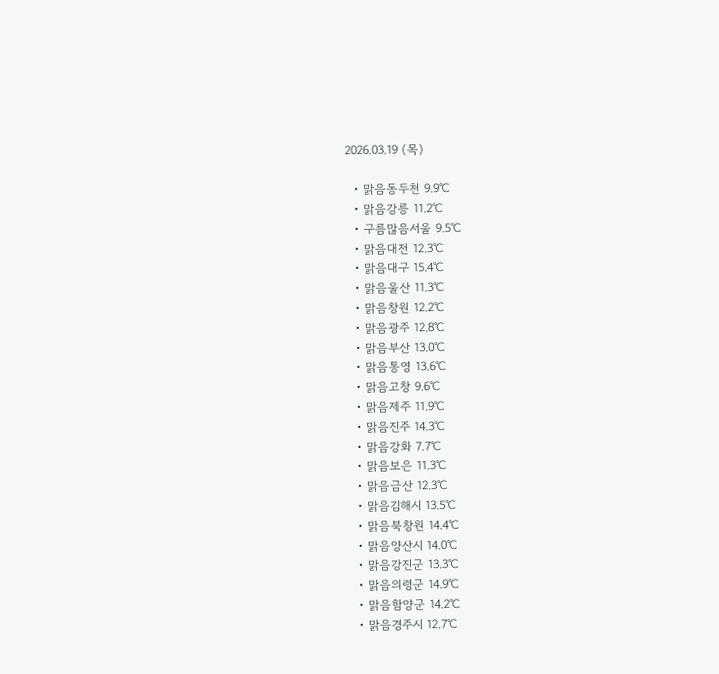2026.03.19 (목)

  • 맑음동두천 9.9℃
  • 맑음강릉 11.2℃
  • 구름많음서울 9.5℃
  • 맑음대전 12.3℃
  • 맑음대구 15.4℃
  • 맑음울산 11.3℃
  • 맑음창원 12.2℃
  • 맑음광주 12.8℃
  • 맑음부산 13.0℃
  • 맑음통영 13.6℃
  • 맑음고창 9.6℃
  • 맑음제주 11.9℃
  • 맑음진주 14.3℃
  • 맑음강화 7.7℃
  • 맑음보은 11.3℃
  • 맑음금산 12.3℃
  • 맑음김해시 13.5℃
  • 맑음북창원 14.4℃
  • 맑음양산시 14.0℃
  • 맑음강진군 13.3℃
  • 맑음의령군 14.9℃
  • 맑음함양군 14.2℃
  • 맑음경주시 12.7℃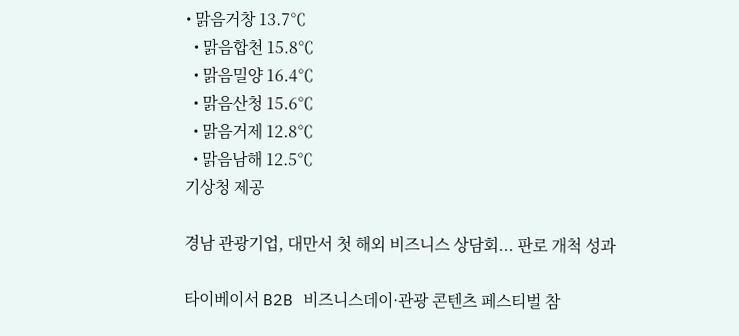• 맑음거창 13.7℃
  • 맑음합천 15.8℃
  • 맑음밀양 16.4℃
  • 맑음산청 15.6℃
  • 맑음거제 12.8℃
  • 맑음남해 12.5℃
기상청 제공

경남 관광기업, 대만서 첫 해외 비즈니스 상담회... 판로 개척 성과

타이베이서 B2B 비즈니스데이·관광 콘텐츠 페스티벌 참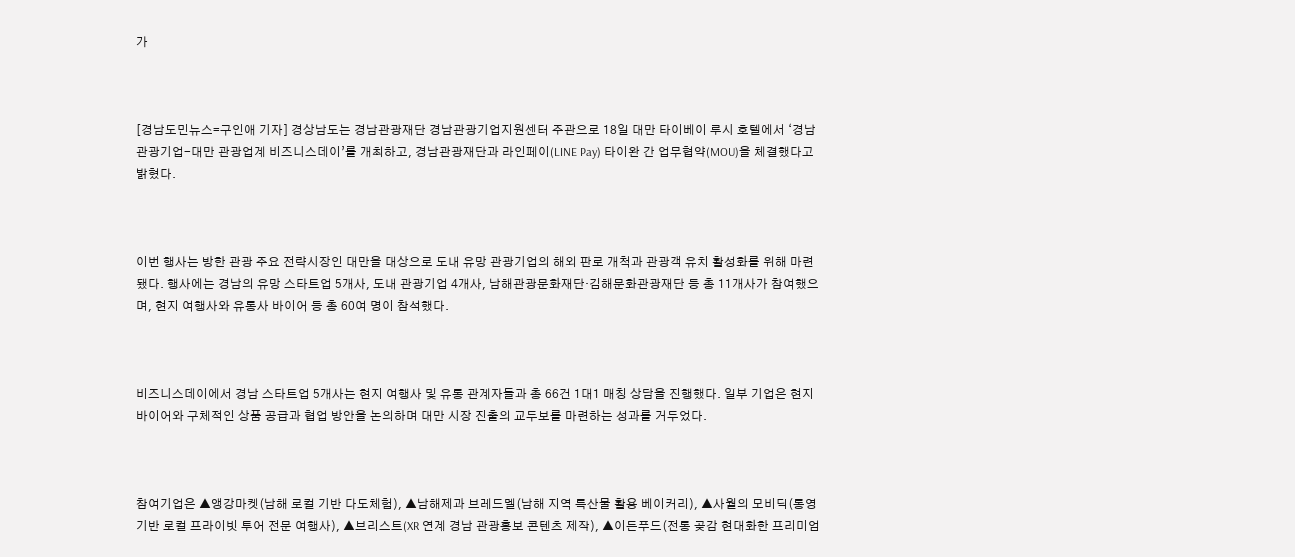가



[경남도민뉴스=구인애 기자] 경상남도는 경남관광재단 경남관광기업지원센터 주관으로 18일 대만 타이베이 루시 호텔에서 ‘경남 관광기업-대만 관광업계 비즈니스데이’를 개최하고, 경남관광재단과 라인페이(LINE Pay) 타이완 간 업무협약(MOU)을 체결했다고 밝혔다.



이번 행사는 방한 관광 주요 전략시장인 대만을 대상으로 도내 유망 관광기업의 해외 판로 개척과 관광객 유치 활성화를 위해 마련됐다. 행사에는 경남의 유망 스타트업 5개사, 도내 관광기업 4개사, 남해관광문화재단·김해문화관광재단 등 총 11개사가 참여했으며, 현지 여행사와 유통사 바이어 등 총 60여 명이 참석했다.



비즈니스데이에서 경남 스타트업 5개사는 현지 여행사 및 유통 관계자들과 총 66건 1대1 매칭 상담을 진행했다. 일부 기업은 현지 바이어와 구체적인 상품 공급과 협업 방안을 논의하며 대만 시장 진출의 교두보를 마련하는 성과를 거두었다.



참여기업은 ▲앵강마켓(남해 로컬 기반 다도체험), ▲남해제과 브레드멜(남해 지역 특산물 활용 베이커리), ▲사월의 모비딕(통영 기반 로컬 프라이빗 투어 전문 여행사), ▲브리스트(XR 연계 경남 관광홍보 콘텐츠 제작), ▲이든푸드(전통 곶감 현대화한 프리미엄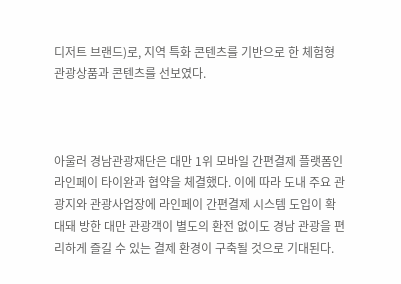디저트 브랜드)로, 지역 특화 콘텐츠를 기반으로 한 체험형 관광상품과 콘텐츠를 선보였다.



아울러 경남관광재단은 대만 1위 모바일 간편결제 플랫폼인 라인페이 타이완과 협약을 체결했다. 이에 따라 도내 주요 관광지와 관광사업장에 라인페이 간편결제 시스템 도입이 확대돼 방한 대만 관광객이 별도의 환전 없이도 경남 관광을 편리하게 즐길 수 있는 결제 환경이 구축될 것으로 기대된다.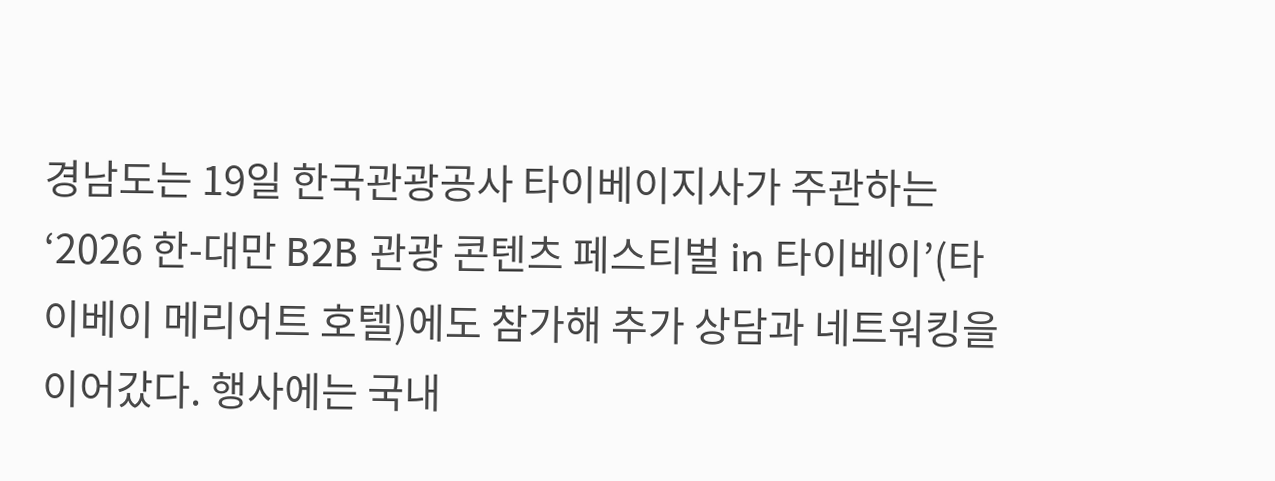경남도는 19일 한국관광공사 타이베이지사가 주관하는 ‘2026 한-대만 B2B 관광 콘텐츠 페스티벌 in 타이베이’(타이베이 메리어트 호텔)에도 참가해 추가 상담과 네트워킹을 이어갔다. 행사에는 국내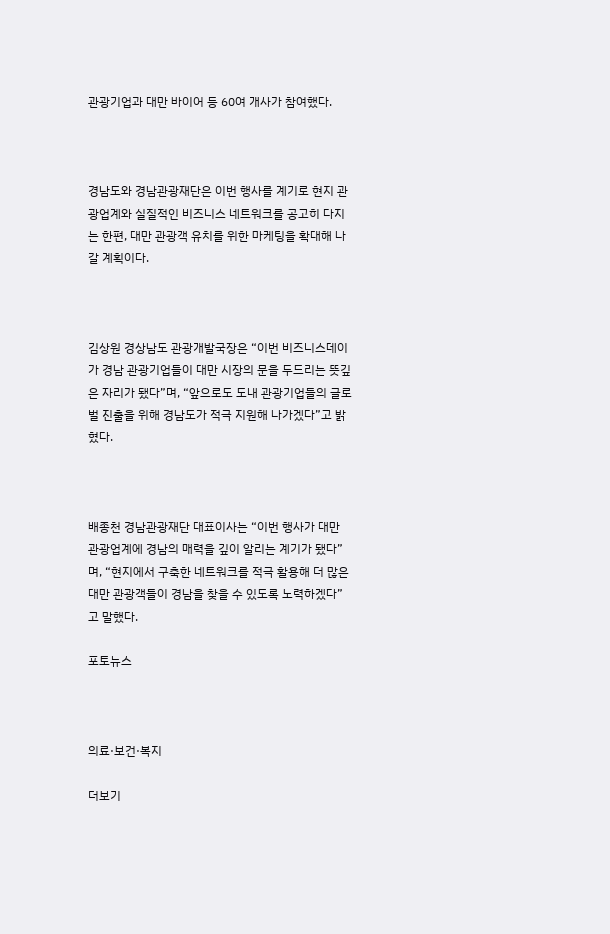관광기업과 대만 바이어 등 60여 개사가 참여했다.



경남도와 경남관광재단은 이번 행사를 계기로 현지 관광업계와 실질적인 비즈니스 네트워크를 공고히 다지는 한편, 대만 관광객 유치를 위한 마케팅을 확대해 나갈 계획이다.



김상원 경상남도 관광개발국장은 “이번 비즈니스데이가 경남 관광기업들이 대만 시장의 문을 두드리는 뜻깊은 자리가 됐다”며, “앞으로도 도내 관광기업들의 글로벌 진출을 위해 경남도가 적극 지원해 나가겠다”고 밝혔다.



배종천 경남관광재단 대표이사는 “이번 행사가 대만 관광업계에 경남의 매력을 깊이 알리는 계기가 됐다”며, “현지에서 구축한 네트워크를 적극 활용해 더 많은 대만 관광객들이 경남을 찾을 수 있도록 노력하겠다”고 말했다.

포토뉴스



의료·보건·복지

더보기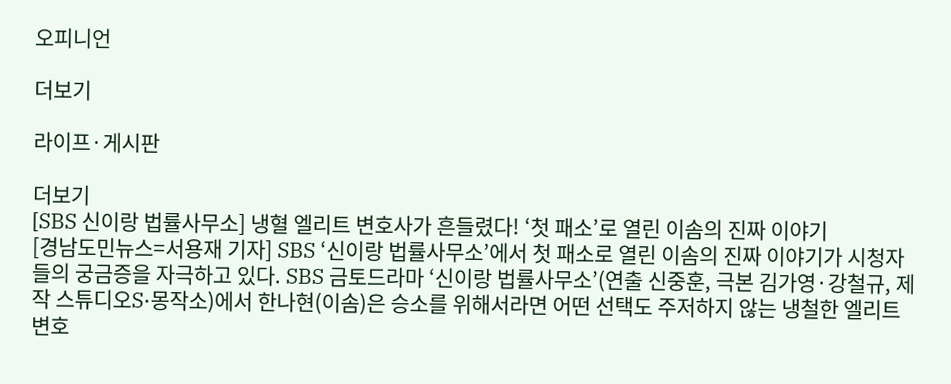오피니언

더보기

라이프·게시판

더보기
[SBS 신이랑 법률사무소] 냉혈 엘리트 변호사가 흔들렸다! ‘첫 패소’로 열린 이솜의 진짜 이야기
[경남도민뉴스=서용재 기자] SBS ‘신이랑 법률사무소’에서 첫 패소로 열린 이솜의 진짜 이야기가 시청자들의 궁금증을 자극하고 있다. SBS 금토드라마 ‘신이랑 법률사무소’(연출 신중훈, 극본 김가영·강철규, 제작 스튜디오S·몽작소)에서 한나현(이솜)은 승소를 위해서라면 어떤 선택도 주저하지 않는 냉철한 엘리트 변호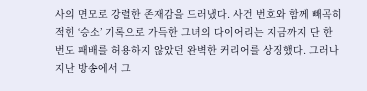사의 면모로 강렬한 존재감을 드러냈다. 사건 번호와 함께 빼곡히 적힌 ‘승소’ 기록으로 가득한 그녀의 다이어리는 지금까지 단 한 번도 패배를 허용하지 않았던 완벽한 커리어를 상징했다. 그러나 지난 방송에서 그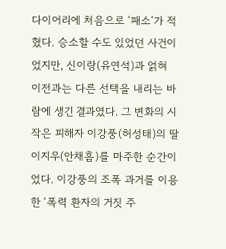다이어리에 처음으로 ‘패소’가 적혔다. 승소할 수도 있었던 사건이었지만, 신이랑(유연석)과 얽혀 이전과는 다른 선택을 내리는 바람에 생긴 결과였다. 그 변화의 시작은 피해자 이강풍(허성태)의 딸 이지우(안채흠)를 마주한 순간이었다. 이강풍의 조폭 과거를 이용한 ‘폭력 환자의 거짓 주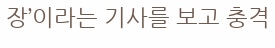장’이라는 기사를 보고 충격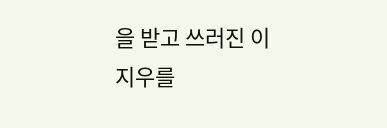을 받고 쓰러진 이지우를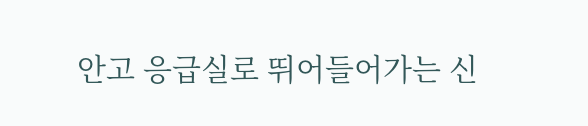안고 응급실로 뛰어들어가는 신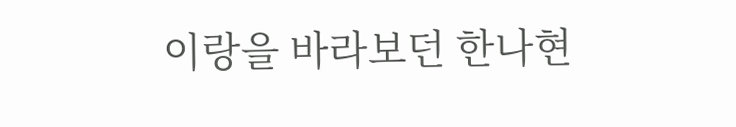이랑을 바라보던 한나현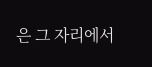은 그 자리에서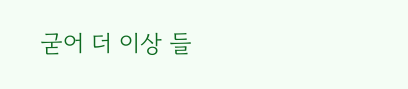굳어 더 이상 들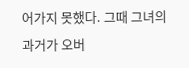어가지 못했다. 그때 그녀의 과거가 오버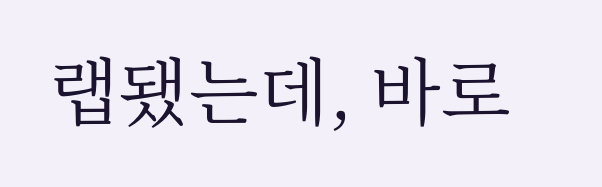랩됐는데, 바로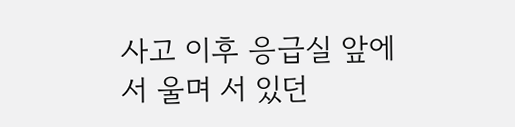사고 이후 응급실 앞에서 울며 서 있던